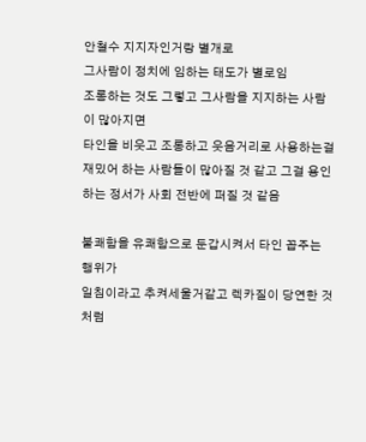안철수 지지자인거랑 별개로
그사람이 정치에 임하는 태도가 별로임
조롱하는 것도 그렇고 그사람을 지지하는 사람이 많아지면
타인을 비웃고 조롱하고 웃음거리로 사용하는걸
재밌어 하는 사람들이 많아질 것 같고 그걸 용인하는 정서가 사회 전반에 퍼질 것 같음

불쾌함을 유쾌함으로 둔갑시켜서 타인 꼽주는 행위가
일침이라고 추켜세울거같고 렉카질이 당연한 것처럼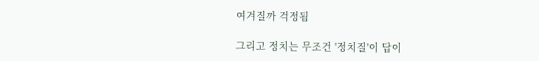여겨질까 걱정됨

그리고 정치는 무조건 '정치질'이 답이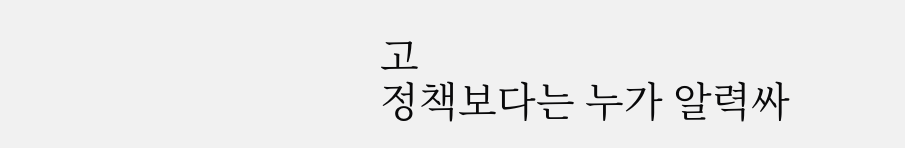고
정책보다는 누가 알력싸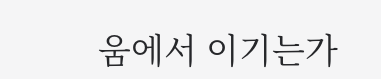움에서 이기는가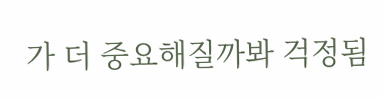가 더 중요해질까봐 걱정됨